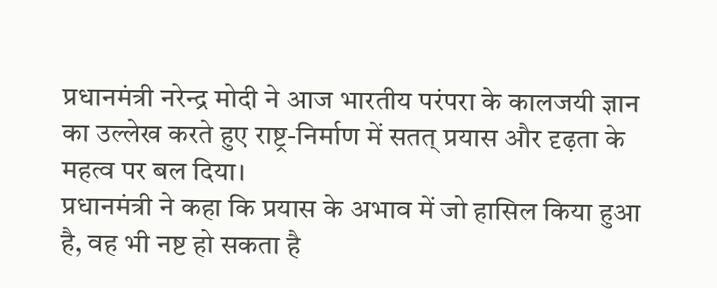प्रधानमंत्री नरेन्द्र मोदी ने आज भारतीय परंपरा के कालजयी ज्ञान का उल्लेख करते हुए राष्ट्र-निर्माण में सतत् प्रयास और दृढ़ता के महत्व पर बल दिया।
प्रधानमंत्री ने कहा कि प्रयास के अभाव में जो हासिल किया हुआ है, वह भी नष्ट हो सकता है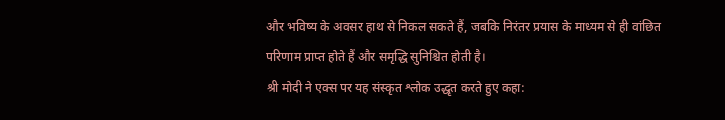और भविष्य के अवसर हाथ से निकल सकते हैं, जबकि निरंतर प्रयास के माध्यम से ही वांछित परिणाम प्राप्त होते हैं और समृद्धि सुनिश्चित होती है।
श्री मोदी ने एक्स पर यह संस्कृत श्लोक उद्धृत करते हुए कहा: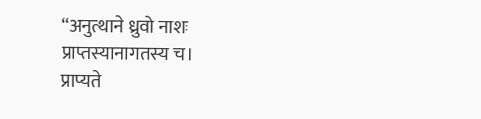“अनुत्थाने ध्रुवो नाशः प्राप्तस्यानागतस्य च।
प्राप्यते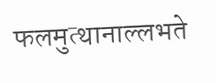फलमुत्थानाल्लभते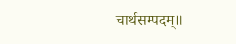चार्थसम्पदम्॥